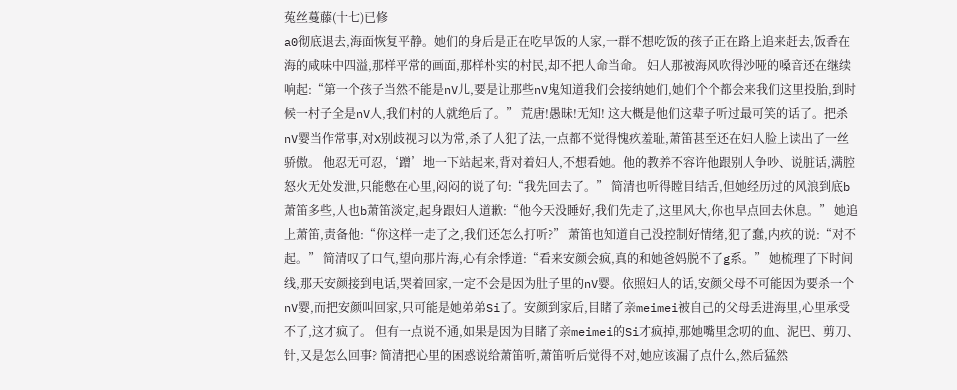菟丝蔓藤(十七)已修
a0彻底退去,海面恢复平静。她们的身后是正在吃早饭的人家,一群不想吃饭的孩子正在路上追来赶去,饭香在海的咸味中四溢,那样平常的画面,那样朴实的村民,却不把人命当命。 妇人那被海风吹得沙哑的嗓音还在继续响起:“第一个孩子当然不能是nV儿,要是让那些nV鬼知道我们会接纳她们,她们个个都会来我们这里投胎,到时候一村子全是nV人,我们村的人就绝后了。” 荒唐!愚昧!无知! 这大概是他们这辈子听过最可笑的话了。把杀nV婴当作常事,对X别歧视习以为常,杀了人犯了法,一点都不觉得愧疚羞耻,萧笛甚至还在妇人脸上读出了一丝骄傲。 他忍无可忍,‘蹭’地一下站起来,背对着妇人,不想看她。他的教养不容许他跟别人争吵、说脏话,满腔怒火无处发泄,只能憋在心里,闷闷的说了句:“我先回去了。” 简清也听得瞠目结舌,但她经历过的风浪到底b萧笛多些,人也b萧笛淡定,起身跟妇人道歉:“他今天没睡好,我们先走了,这里风大,你也早点回去休息。” 她追上萧笛,责备他:“你这样一走了之,我们还怎么打听?” 萧笛也知道自己没控制好情绪,犯了蠢,内疚的说:“对不起。” 简清叹了口气,望向那片海,心有余悸道:“看来安颜会疯,真的和她爸妈脱不了g系。” 她梳理了下时间线,那天安颜接到电话,哭着回家,一定不会是因为肚子里的nV婴。依照妇人的话,安颜父母不可能因为要杀一个nV婴,而把安颜叫回家,只可能是她弟弟Si了。安颜到家后,目睹了亲meimei被自己的父母丢进海里,心里承受不了,这才疯了。 但有一点说不通,如果是因为目睹了亲meimei的Si才疯掉,那她嘴里念叨的血、泥巴、剪刀、针,又是怎么回事? 简清把心里的困惑说给萧笛听,萧笛听后觉得不对,她应该漏了点什么,然后猛然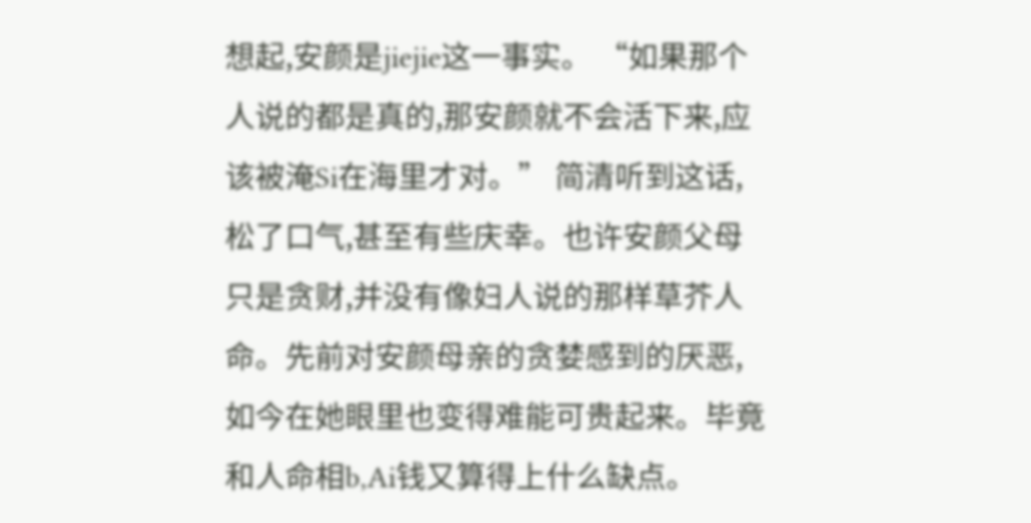想起,安颜是jiejie这一事实。 “如果那个人说的都是真的,那安颜就不会活下来,应该被淹Si在海里才对。” 简清听到这话,松了口气,甚至有些庆幸。也许安颜父母只是贪财,并没有像妇人说的那样草芥人命。先前对安颜母亲的贪婪感到的厌恶,如今在她眼里也变得难能可贵起来。毕竟和人命相b,Ai钱又算得上什么缺点。